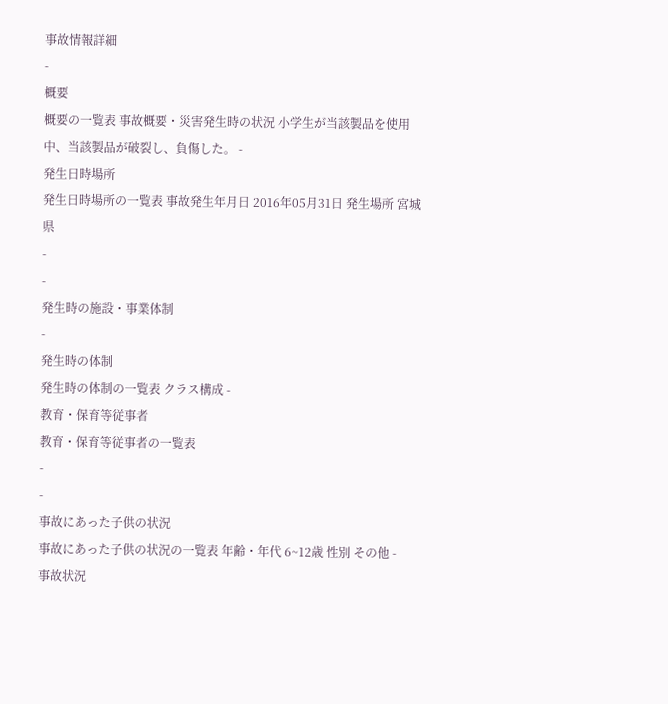事故情報詳細
-
概要
概要の一覧表 事故概要・災害発生時の状況 小学生が当該製品を使用中、当該製品が破裂し、負傷した。 -
発生日時場所
発生日時場所の一覧表 事故発生年月日 2016年05月31日 発生場所 宮城県
-
-
発生時の施設・事業体制
-
発生時の体制
発生時の体制の一覧表 クラス構成 -
教育・保育等従事者
教育・保育等従事者の一覧表
-
-
事故にあった子供の状況
事故にあった子供の状況の一覧表 年齢・年代 6~12歳 性別 その他 -
事故状況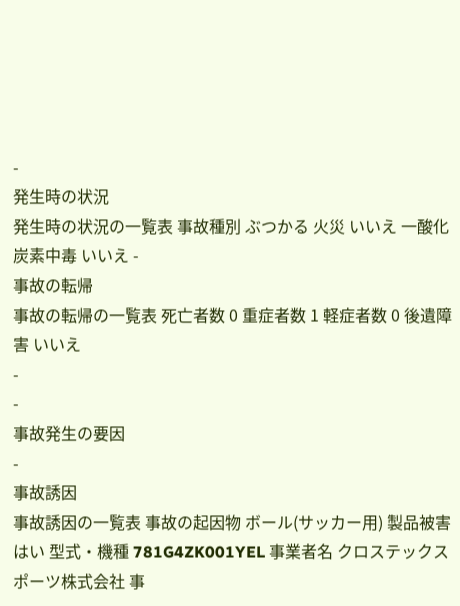-
発生時の状況
発生時の状況の一覧表 事故種別 ぶつかる 火災 いいえ 一酸化炭素中毒 いいえ -
事故の転帰
事故の転帰の一覧表 死亡者数 0 重症者数 1 軽症者数 0 後遺障害 いいえ
-
-
事故発生の要因
-
事故誘因
事故誘因の一覧表 事故の起因物 ボール(サッカー用) 製品被害 はい 型式・機種 781G4ZK001YEL 事業者名 クロステックスポーツ株式会社 事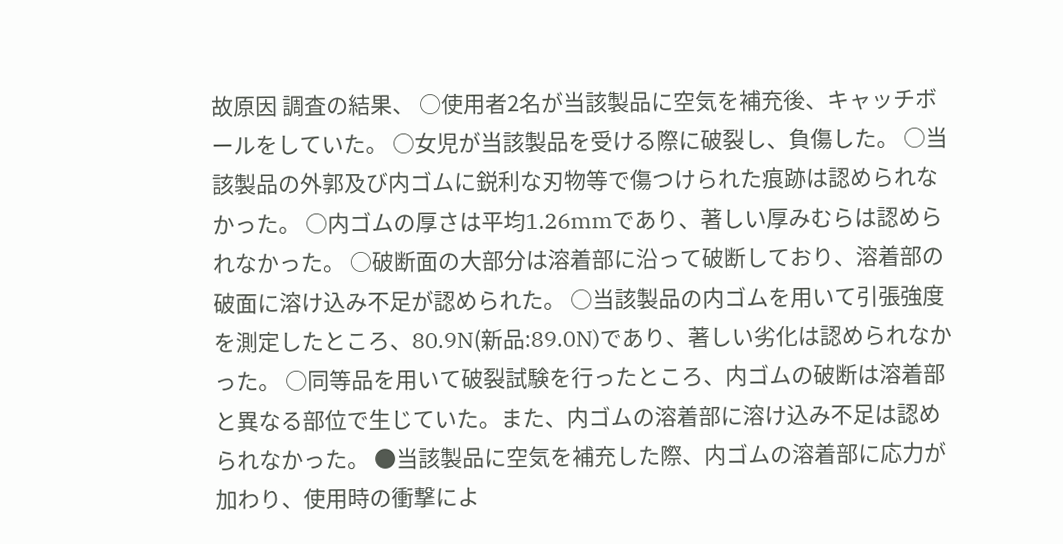故原因 調査の結果、 ○使用者2名が当該製品に空気を補充後、キャッチボールをしていた。 ○女児が当該製品を受ける際に破裂し、負傷した。 ○当該製品の外郭及び内ゴムに鋭利な刃物等で傷つけられた痕跡は認められなかった。 ○内ゴムの厚さは平均1.26mmであり、著しい厚みむらは認められなかった。 ○破断面の大部分は溶着部に沿って破断しており、溶着部の破面に溶け込み不足が認められた。 ○当該製品の内ゴムを用いて引張強度を測定したところ、80.9N(新品:89.0N)であり、著しい劣化は認められなかった。 ○同等品を用いて破裂試験を行ったところ、内ゴムの破断は溶着部と異なる部位で生じていた。また、内ゴムの溶着部に溶け込み不足は認められなかった。 ●当該製品に空気を補充した際、内ゴムの溶着部に応力が加わり、使用時の衝撃によ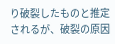り破裂したものと推定されるが、破裂の原因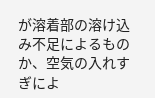が溶着部の溶け込み不足によるものか、空気の入れすぎによ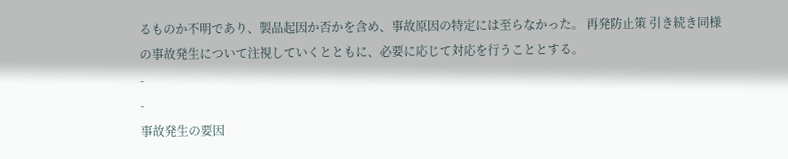るものか不明であり、製品起因か否かを含め、事故原因の特定には至らなかった。 再発防止策 引き続き同様の事故発生について注視していくとともに、必要に応じて対応を行うこととする。
-
-
事故発生の要因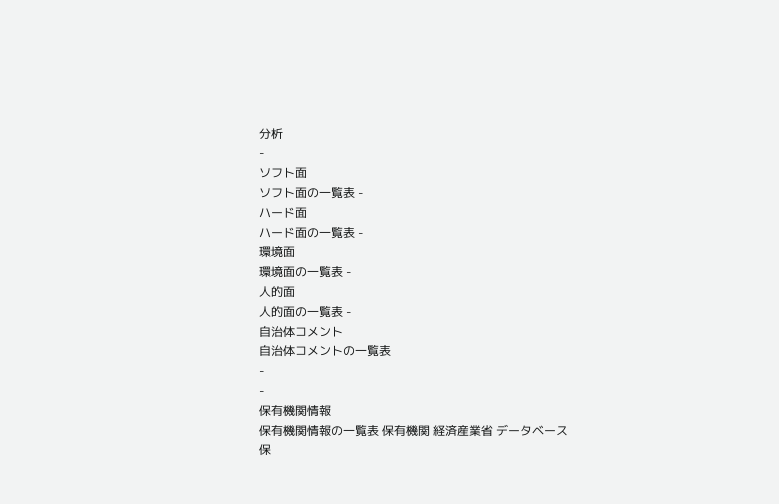分析
-
ソフト面
ソフト面の一覧表 -
ハード面
ハード面の一覧表 -
環境面
環境面の一覧表 -
人的面
人的面の一覧表 -
自治体コメント
自治体コメントの一覧表
-
-
保有機関情報
保有機関情報の一覧表 保有機関 経済産業省 データベース 保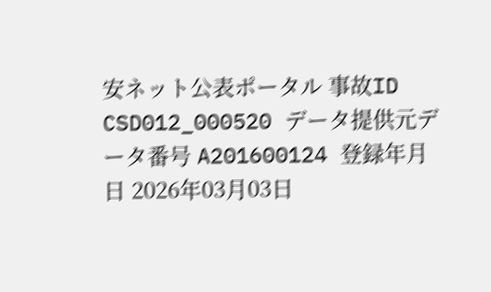安ネット公表ポータル 事故ID CSD012_000520 データ提供元データ番号 A201600124 登録年月日 2026年03月03日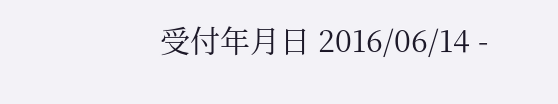受付年月日 2016/06/14 -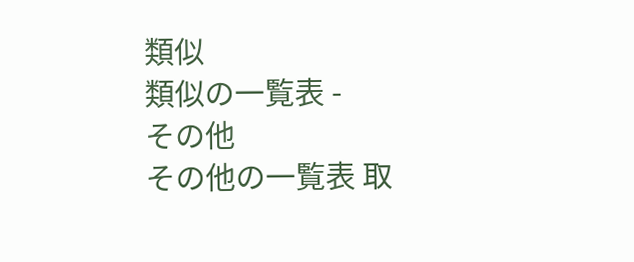類似
類似の一覧表 -
その他
その他の一覧表 取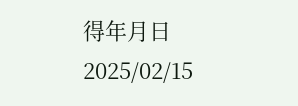得年月日 2025/02/15